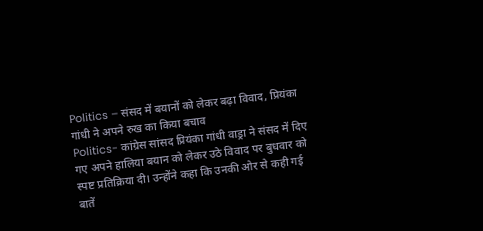Politics – संसद में बयानों को लेकर बढ़ा विवाद, प्रियंका गांधी ने अपने रुख का किया बचाव
Politics- कांग्रेस सांसद प्रियंका गांधी वाड्रा ने संसद में दिए गए अपने हालिया बयान को लेकर उठे विवाद पर बुधवार को स्पष्ट प्रतिक्रिया दी। उन्होंने कहा कि उनकी ओर से कही गई बातें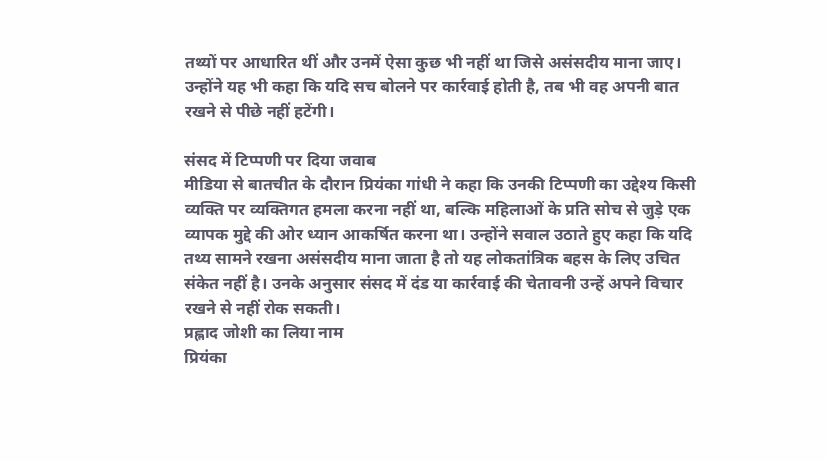तथ्यों पर आधारित थीं और उनमें ऐसा कुछ भी नहीं था जिसे असंसदीय माना जाए। उन्होंने यह भी कहा कि यदि सच बोलने पर कार्रवाई होती है, तब भी वह अपनी बात रखने से पीछे नहीं हटेंगी।

संसद में टिप्पणी पर दिया जवाब
मीडिया से बातचीत के दौरान प्रियंका गांधी ने कहा कि उनकी टिप्पणी का उद्देश्य किसी व्यक्ति पर व्यक्तिगत हमला करना नहीं था, बल्कि महिलाओं के प्रति सोच से जुड़े एक व्यापक मुद्दे की ओर ध्यान आकर्षित करना था। उन्होंने सवाल उठाते हुए कहा कि यदि तथ्य सामने रखना असंसदीय माना जाता है तो यह लोकतांत्रिक बहस के लिए उचित संकेत नहीं है। उनके अनुसार संसद में दंड या कार्रवाई की चेतावनी उन्हें अपने विचार रखने से नहीं रोक सकती।
प्रह्लाद जोशी का लिया नाम
प्रियंका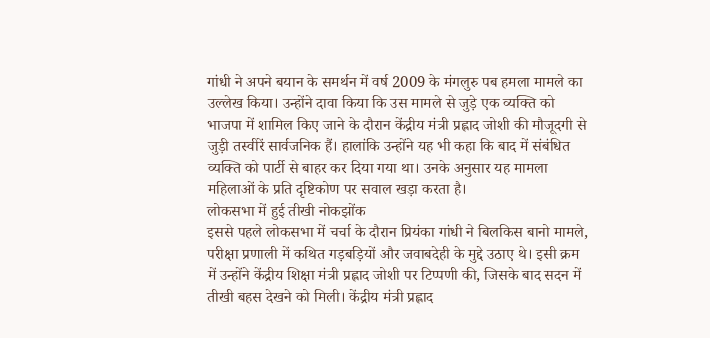गांधी ने अपने बयान के समर्थन में वर्ष 2009 के मंगलुरु पब हमला मामले का उल्लेख किया। उन्होंने दावा किया कि उस मामले से जुड़े एक व्यक्ति को भाजपा में शामिल किए जाने के दौरान केंद्रीय मंत्री प्रह्लाद जोशी की मौजूदगी से जुड़ी तस्वीरें सार्वजनिक हैं। हालांकि उन्होंने यह भी कहा कि बाद में संबंधित व्यक्ति को पार्टी से बाहर कर दिया गया था। उनके अनुसार यह मामला महिलाओं के प्रति दृष्टिकोण पर सवाल खड़ा करता है।
लोकसभा में हुई तीखी नोकझोंक
इससे पहले लोकसभा में चर्चा के दौरान प्रियंका गांधी ने बिलकिस बानो मामले, परीक्षा प्रणाली में कथित गड़बड़ियों और जवाबदेही के मुद्दे उठाए थे। इसी क्रम में उन्होंने केंद्रीय शिक्षा मंत्री प्रह्लाद जोशी पर टिप्पणी की, जिसके बाद सदन में तीखी बहस देखने को मिली। केंद्रीय मंत्री प्रह्लाद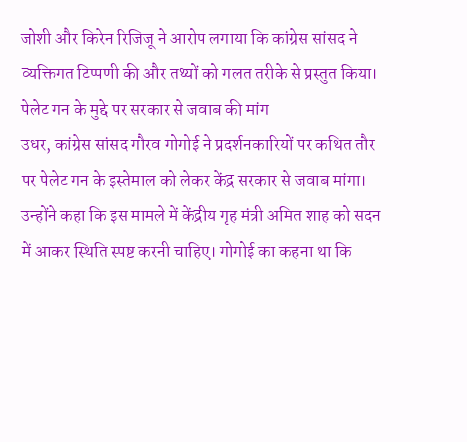जोशी और किरेन रिजिजू ने आरोप लगाया कि कांग्रेस सांसद ने व्यक्तिगत टिप्पणी की और तथ्यों को गलत तरीके से प्रस्तुत किया।
पेलेट गन के मुद्दे पर सरकार से जवाब की मांग
उधर, कांग्रेस सांसद गौरव गोगोई ने प्रदर्शनकारियों पर कथित तौर पर पेलेट गन के इस्तेमाल को लेकर केंद्र सरकार से जवाब मांगा। उन्होंने कहा कि इस मामले में केंद्रीय गृह मंत्री अमित शाह को सदन में आकर स्थिति स्पष्ट करनी चाहिए। गोगोई का कहना था कि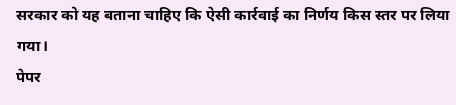सरकार को यह बताना चाहिए कि ऐसी कार्रवाई का निर्णय किस स्तर पर लिया गया।
पेपर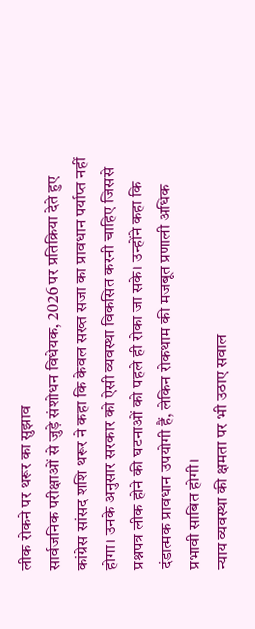लीक रोकने पर थरूर का सुझाव
सार्वजनिक परीक्षाओं से जुड़े संशोधन विधेयक, 2026 पर प्रतिक्रिया देते हुए कांग्रेस सांसद शशि थरूर ने कहा कि केवल सख्त सजा का प्रावधान पर्याप्त नहीं होगा। उनके अनुसार सरकार को ऐसी व्यवस्था विकसित करनी चाहिए जिससे प्रश्नपत्र लीक होने की घटनाओं को पहले ही रोका जा सके। उन्होंने कहा कि दंडात्मक प्रावधान उपयोगी हैं, लेकिन रोकथाम की मजबूत प्रणाली अधिक प्रभावी साबित होगी।
न्याय व्यवस्था की क्षमता पर भी उठाए सवाल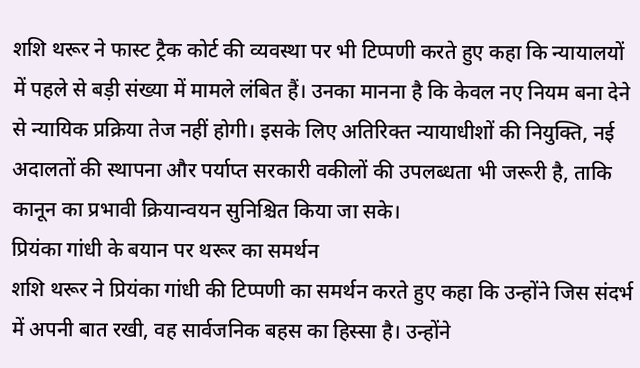शशि थरूर ने फास्ट ट्रैक कोर्ट की व्यवस्था पर भी टिप्पणी करते हुए कहा कि न्यायालयों में पहले से बड़ी संख्या में मामले लंबित हैं। उनका मानना है कि केवल नए नियम बना देने से न्यायिक प्रक्रिया तेज नहीं होगी। इसके लिए अतिरिक्त न्यायाधीशों की नियुक्ति, नई अदालतों की स्थापना और पर्याप्त सरकारी वकीलों की उपलब्धता भी जरूरी है, ताकि कानून का प्रभावी क्रियान्वयन सुनिश्चित किया जा सके।
प्रियंका गांधी के बयान पर थरूर का समर्थन
शशि थरूर ने प्रियंका गांधी की टिप्पणी का समर्थन करते हुए कहा कि उन्होंने जिस संदर्भ में अपनी बात रखी, वह सार्वजनिक बहस का हिस्सा है। उन्होंने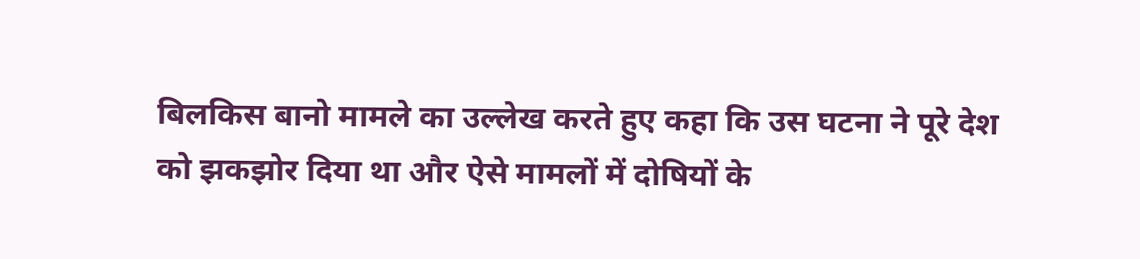बिलकिस बानो मामले का उल्लेख करते हुए कहा कि उस घटना ने पूरे देश को झकझोर दिया था और ऐसे मामलों में दोषियों के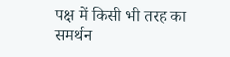पक्ष में किसी भी तरह का समर्थन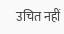उचित नहीं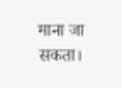माना जा सकता।